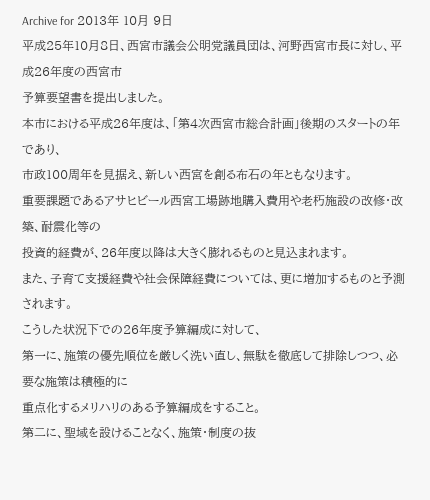Archive for 2013年 10月 9日
平成25年10月8日、西宮市議会公明党議員団は、河野西宮市長に対し、平成26年度の西宮市
予算要望書を提出しました。
本市における平成26年度は、「第4次西宮市総合計画」後期のスタートの年であり、
市政100周年を見据え、新しい西宮を創る布石の年ともなります。
重要課題であるアサヒビール西宮工場跡地購入費用や老朽施設の改修・改築、耐震化等の
投資的経費が、26年度以降は大きく膨れるものと見込まれます。
また、子育て支援経費や社会保障経費については、更に増加するものと予測されます。
こうした状況下での26年度予算編成に対して、
第一に、施策の優先順位を厳しく洗い直し、無駄を徹底して排除しつつ、必要な施策は積極的に
重点化するメリハリのある予算編成をすること。
第二に、聖域を設けることなく、施策・制度の抜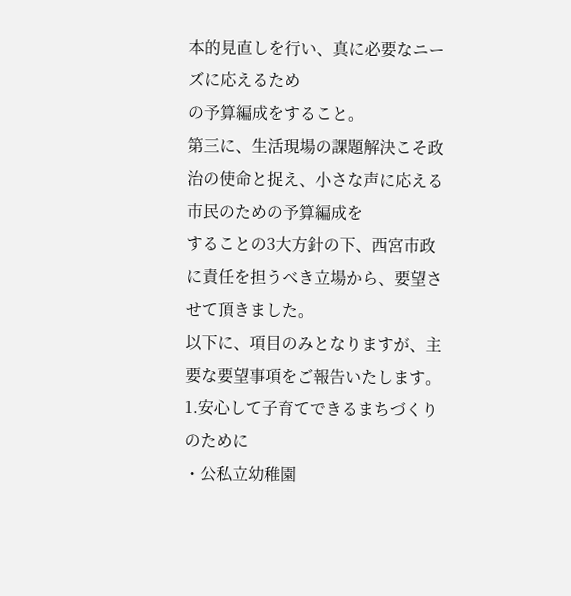本的見直しを行い、真に必要なニーズに応えるため
の予算編成をすること。
第三に、生活現場の課題解決こそ政治の使命と捉え、小さな声に応える市民のための予算編成を
することの3大方針の下、西宮市政に責任を担うべき立場から、要望させて頂きました。
以下に、項目のみとなりますが、主要な要望事項をご報告いたします。
1.安心して子育てできるまちづくりのために
・公私立幼稚園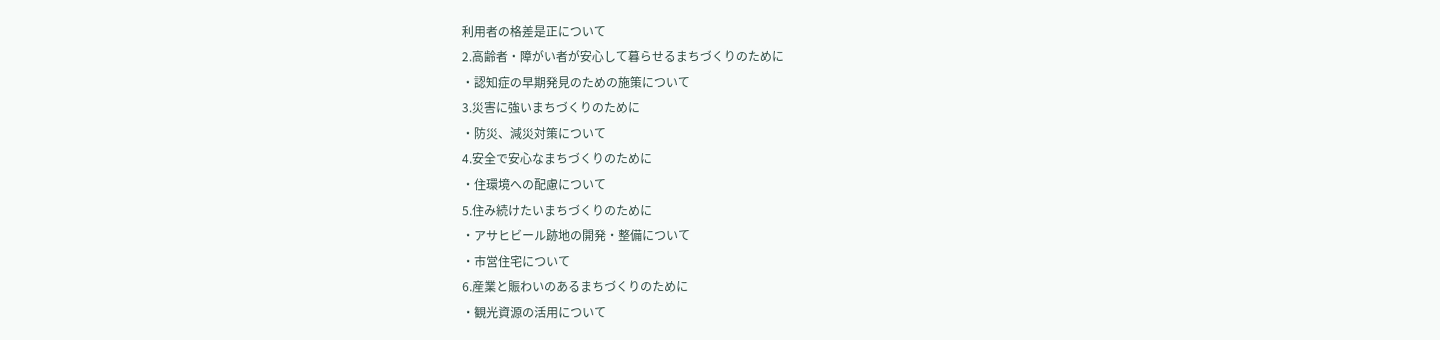利用者の格差是正について
2.高齢者・障がい者が安心して暮らせるまちづくりのために
・認知症の早期発見のための施策について
3.災害に強いまちづくりのために
・防災、減災対策について
4.安全で安心なまちづくりのために
・住環境への配慮について
5.住み続けたいまちづくりのために
・アサヒビール跡地の開発・整備について
・市営住宅について
6.産業と賑わいのあるまちづくりのために
・観光資源の活用について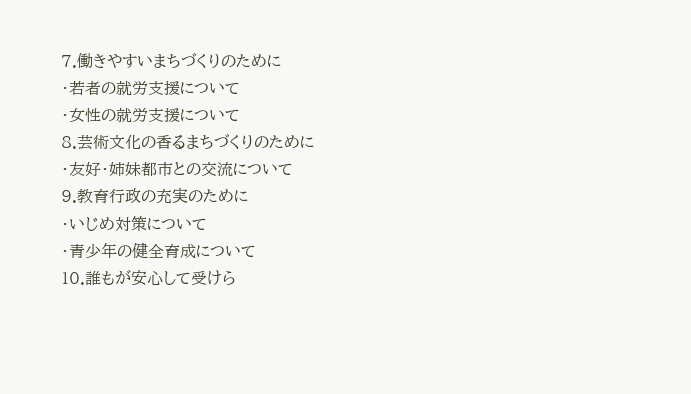7.働きやすいまちづくりのために
・若者の就労支援について
・女性の就労支援について
8.芸術文化の香るまちづくりのために
・友好・姉妹都市との交流について
9.教育行政の充実のために
・いじめ対策について
・青少年の健全育成について
10.誰もが安心して受けら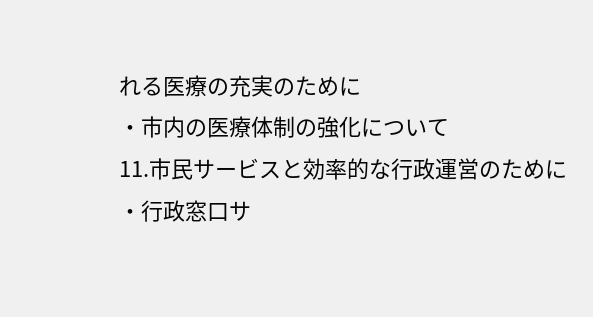れる医療の充実のために
・市内の医療体制の強化について
11.市民サービスと効率的な行政運営のために
・行政窓口サ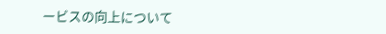ービスの向上について